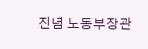진념 노동부장관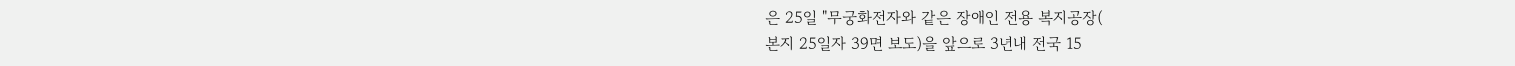은 25일 "무궁화전자와 같은 장애인 전용 복지공장(
본지 25일자 39면 보도)을 앞으로 3년내 전국 15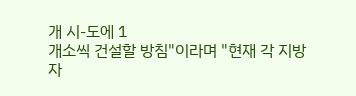개 시-도에 1
개소씩 건설할 방침"이라며 "현재 각 지방자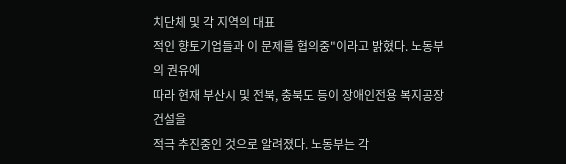치단체 및 각 지역의 대표
적인 향토기업들과 이 문제를 협의중"이라고 밝혔다. 노동부의 권유에
따라 현재 부산시 및 전북, 충북도 등이 장애인전용 복지공장 건설을
적극 추진중인 것으로 알려졌다. 노동부는 각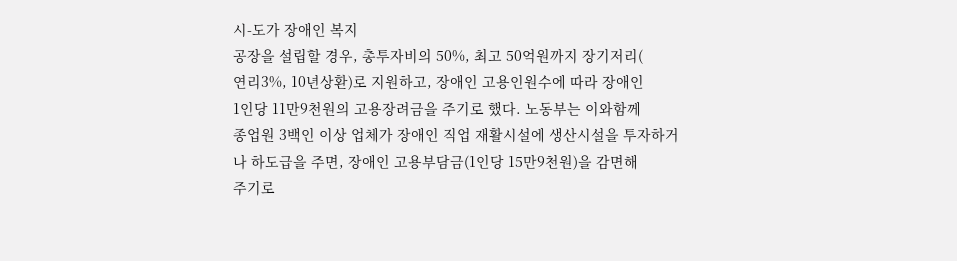시-도가 장애인 복지
공장을 설립할 경우, 총투자비의 50%, 최고 50억원까지 장기저리(
연리3%, 10년상환)로 지원하고, 장애인 고용인원수에 따라 장애인
1인당 11만9천원의 고용장려금을 주기로 했다. 노동부는 이와함께
종업원 3백인 이상 업체가 장애인 직업 재활시설에 생산시설을 투자하거
나 하도급을 주면, 장애인 고용부담금(1인당 15만9천원)을 감면해
주기로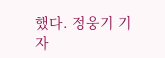했다. 정웅기 기자